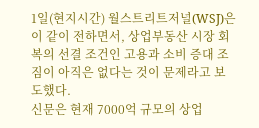1일(현지시간) 월스트리트저널(WSJ)은 이 같이 전하면서, 상업부동산 시장 회복의 선결 조건인 고용과 소비 증대 조짐이 아직은 없다는 것이 문제라고 보도했다.
신문은 현재 7000억 규모의 상업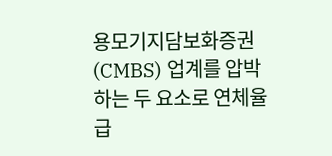용모기지담보화증권(CMBS) 업계를 압박하는 두 요소로 연체율 급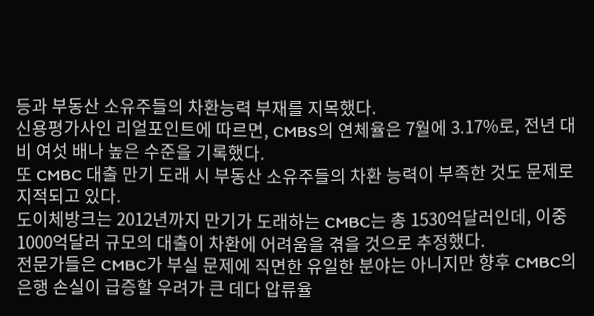등과 부동산 소유주들의 차환능력 부재를 지목했다.
신용평가사인 리얼포인트에 따르면, CMBS의 연체율은 7월에 3.17%로, 전년 대비 여섯 배나 높은 수준을 기록했다.
또 CMBC 대출 만기 도래 시 부동산 소유주들의 차환 능력이 부족한 것도 문제로 지적되고 있다.
도이체방크는 2012년까지 만기가 도래하는 CMBC는 총 1530억달러인데, 이중 1000억달러 규모의 대출이 차환에 어려움을 겪을 것으로 추정했다.
전문가들은 CMBC가 부실 문제에 직면한 유일한 분야는 아니지만 향후 CMBC의 은행 손실이 급증할 우려가 큰 데다 압류율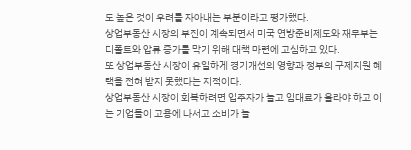도 높은 것이 우려를 자아내는 부분이라고 평가했다.
상업부동산 시장의 부진이 계속되면서 미국 연방준비제도와 재무부는 디폴트와 압류 증가를 막기 위해 대책 마련에 고심하고 있다.
또 상업부동산 시장이 유일하게 경기개선의 영향과 정부의 구제지원 혜택을 전혀 받지 못했다는 지적이다.
상업부동산 시장이 회복하려면 입주자가 늘고 임대료가 올라야 하고 이는 기업들이 고용에 나서고 소비가 늘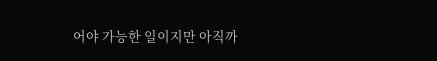어야 가능한 일이지만 아직까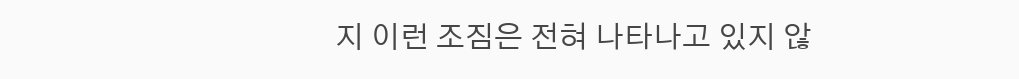지 이런 조짐은 전혀 나타나고 있지 않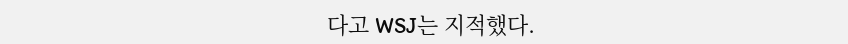다고 WSJ는 지적했다.